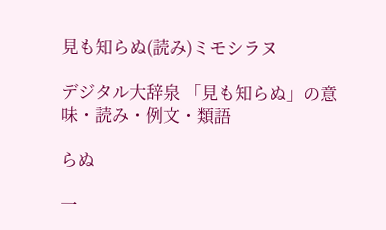見も知らぬ(読み)ミモシラヌ

デジタル大辞泉 「見も知らぬ」の意味・読み・例文・類語

らぬ

一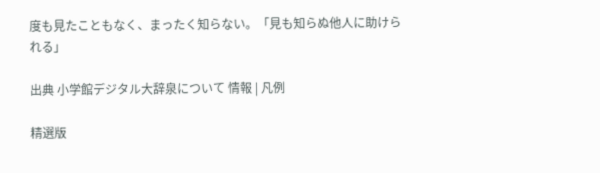度も見たこともなく、まったく知らない。「見も知らぬ他人に助けられる」

出典 小学館デジタル大辞泉について 情報 | 凡例

精選版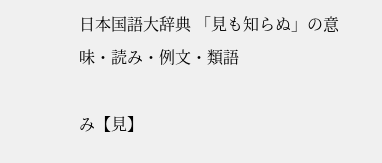日本国語大辞典 「見も知らぬ」の意味・読み・例文・類語

み【見】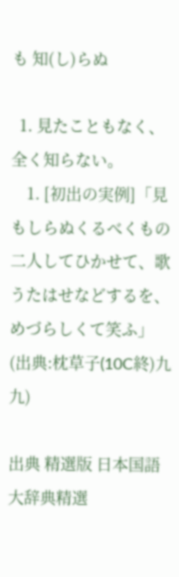も 知(し)らぬ

  1. 見たこともなく、全く知らない。
    1. [初出の実例]「見もしらぬくるべくもの二人してひかせて、歌うたはせなどするを、めづらしくて笑ふ」(出典:枕草子(10C終)九九)

出典 精選版 日本国語大辞典精選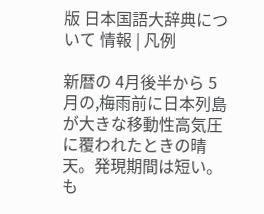版 日本国語大辞典について 情報 | 凡例

新暦の 4月後半から 5月の,梅雨前に日本列島が大きな移動性高気圧に覆われたときの晴天。発現期間は短い。も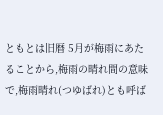ともとは旧暦 5月が梅雨にあたることから,梅雨の晴れ間の意味で,梅雨晴れ(つゆばれ)とも呼ば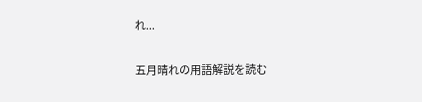れ...

五月晴れの用語解説を読む